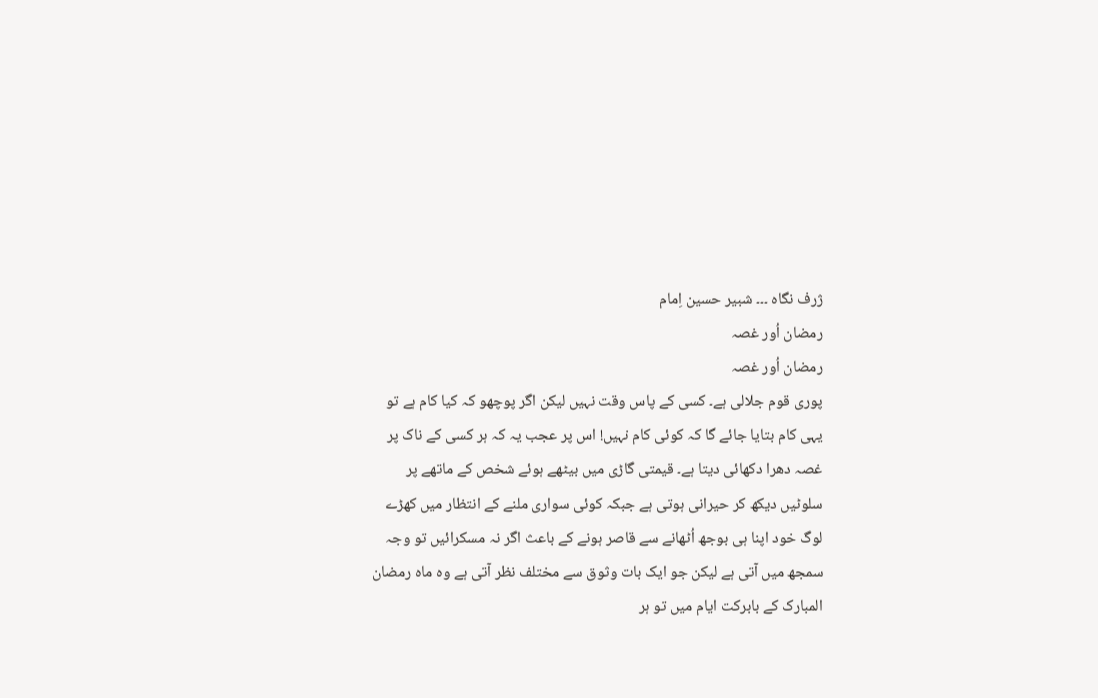ژرف نگاہ ۔۔۔ شبیر حسین اِمام
رمضان اُور غصہ
رمضان اُور غصہ
پوری قوم جلالی ہے۔ کسی کے پاس وقت نہیں لیکن اگر پوچھو کہ کیا کام ہے تو
یہی کام بتایا جائے گا کہ کوئی کام نہیں! اس پر عجب یہ کہ ہر کسی کے ناک پر
غصہ دھرا دکھائی دیتا ہے۔ قیمتی گاڑی میں بیٹھے ہوئے شخص کے ماتھے پر
سلوٹیں دیکھ کر حیرانی ہوتی ہے جبکہ کوئی سواری ملنے کے انتظار میں کھڑے
لوگ خود اپنا ہی بوجھ اُٹھانے سے قاصر ہونے کے باعث اگر نہ مسکرائیں تو وجہ
سمجھ میں آتی ہے لیکن جو ایک بات وثوق سے مختلف نظر آتی ہے وہ ماہ رمضان
المبارک کے بابرکت ایام میں تو ہر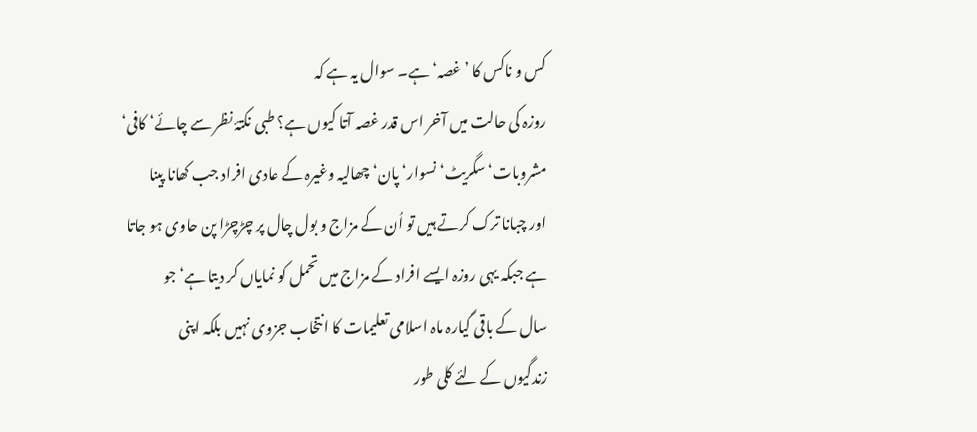کس و ناکس کا ’غصہ‘ ہے۔ سوال یہ ہے کہ
روزہ کی حالت میں آخر اس قدر غصہ آتا کیوں ہے؟ طبی نکتۂ نظر سے چائے‘ کافی‘
مشروبات‘ سگریٹ‘ نسوار‘ پان‘ چھالیہ وغیرہ کے عادی افراد جب کھانا پینا
اور چبانا ترک کرتے ہیں تو اُن کے مزاج و بول چال پر چڑچڑا پن حاوی ہو جاتا
ہے جبکہ یہی روزہ ایسے افراد کے مزاج میں تحمل کو نمایاں کر دیتا ہے‘ جو
سال کے باقی گیارہ ماہ اسلامی تعلیمات کا انتخاب جزوی نہیں بلکہ اپنی
زندگیوں کے لئے کلی طور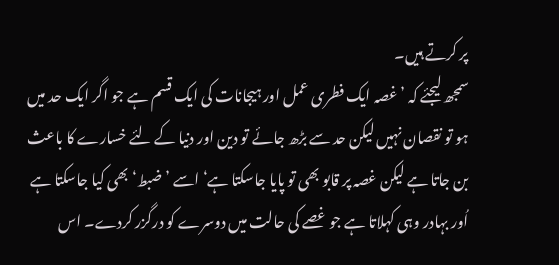پر کرتے ہیں۔
سمجھ لیجئے کہ ’غصہ ایک فطری عمل اور ہیجانات کی ایک قسم ہے جو اگر ایک حد میں ہو تو نقصان نہیں لیکن حد سے بڑھ جائے تو دین اور دنیا کے لئے خسارے کا باعث بن جاتا ہے لیکن غصہ پر قابو بھی تو پایا جاسکتا ہے‘ اسے ’ضبط‘ بھی کیا جاسکتا ہے اُور بہادر وہی کہلاتا ہے جو غصے کی حالت میں دوسرے کو درگزر کردے۔ اس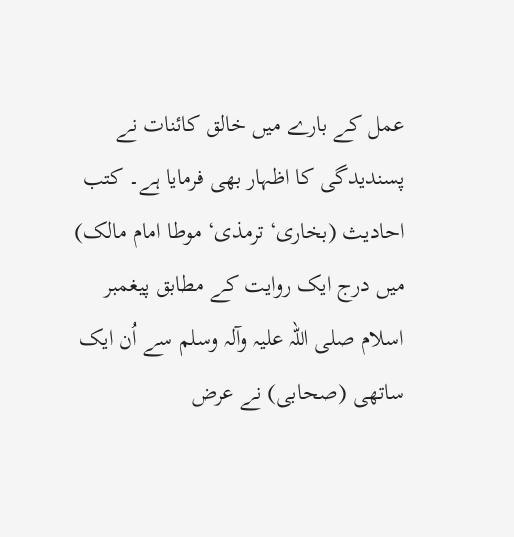عمل کے بارے میں خالق کائنات نے پسندیدگی کا اظہار بھی فرمایا ہے۔ کتب احادیث (بخاری‘ ترمذی‘ موطا امام مالک) میں درج ایک روایت کے مطابق پیغمبر اسلام صلی اللہ علیہ وآلہ وسلم سے اُن ایک ساتھی (صحابی) نے عرض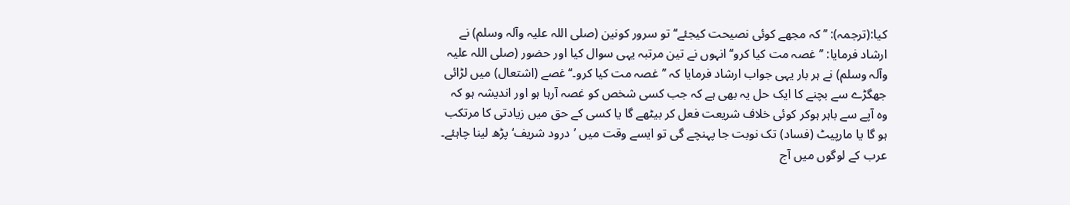کیا:(ترجمہ): ’’کہ مجھے کوئی نصیحت کیجئے‘‘ تو سرور کونین (صلی اللہ علیہ وآلہ وسلم) نے ارشاد فرمایا: ’’غصہ مت کیا کرو‘‘ انہوں نے تین مرتبہ یہی سوال کیا اور حضور (صلی اللہ علیہ وآلہ وسلم) نے ہر بار یہی جواب ارشاد فرمایا کہ ’’غصہ مت کیا کرو۔‘‘ غصے (اشتعال) میں لڑائی جھگڑے سے بچنے کا ایک حل یہ بھی ہے کہ جب کسی شخص کو غصہ آرہا ہو اور اندیشہ ہو کہ وہ آپے سے باہر ہوکر کوئی خلاف شریعت فعل کر بیٹھے گا یا کسی کے حق میں زیادتی کا مرتکب ہو گا یا مارپیٹ (فساد) تک نوبت جا پہنچے گی تو ایسے وقت میں ’درود شریف‘ پڑھ لینا چاہئے۔ عرب کے لوگوں میں آج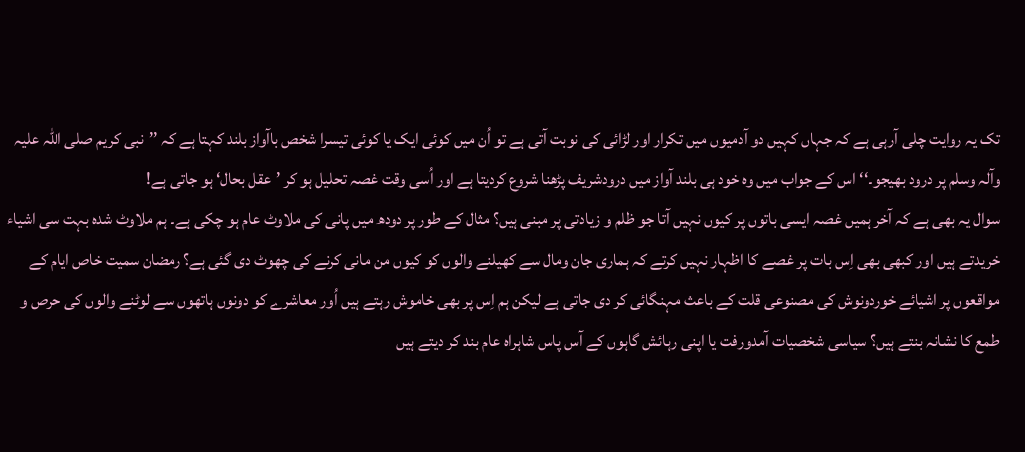تک یہ روایت چلی آرہی ہے کہ جہاں کہیں دو آدمیوں میں تکرار اور لڑائی کی نوبت آتی ہے تو اُن میں کوئی ایک یا کوئی تیسرا شخص باآواز بلند کہتا ہے کہ ’’نبی کریم صلی اللہ علیہ وآلہ وسلم پر درود بھیجو۔‘‘ اس کے جواب میں وہ خود ہی بلند آواز میں درودشریف پڑھنا شروع کردیتا ہے اور اُسی وقت غصہ تحلیل ہو کر ’عقل بحال‘ ہو جاتی ہے!
سوال یہ بھی ہے کہ آخر ہمیں غصہ ایسی باتوں پر کیوں نہیں آتا جو ظلم و زیادتی پر مبنی ہیں؟ مثال کے طور پر دودھ میں پانی کی ملاوٹ عام ہو چکی ہے۔ ہم ملاوٹ شدہ بہت سی اشیاء خریدتے ہیں اور کبھی بھی اِس بات پر غصے کا اظہار نہیں کرتے کہ ہماری جان ومال سے کھیلنے والوں کو کیوں من مانی کرنے کی چھوٹ دی گئی ہے؟ رمضان سمیت خاص ایام کے مواقعوں پر اشیائے خوردونوش کی مصنوعی قلت کے باعث مہنگائی کر دی جاتی ہے لیکن ہم اِس پر بھی خاموش رہتے ہیں اُور معاشرے کو دونوں ہاتھوں سے لوٹنے والوں کی حرص و طمع کا نشانہ بنتے ہیں؟ سیاسی شخصیات آمدورفت یا اپنی رہائش گاہوں کے آس پاس شاہراہ عام بند کر دیتے ہیں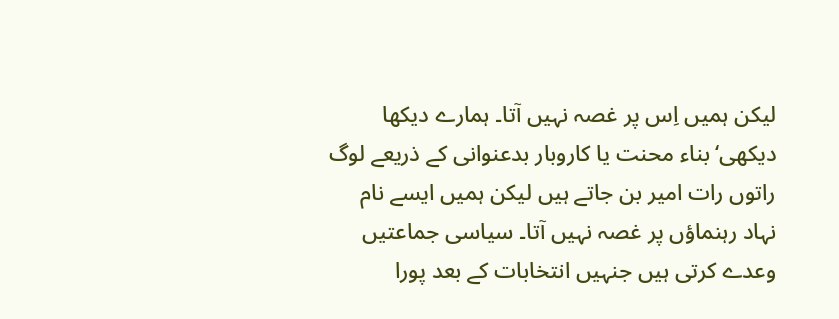لیکن ہمیں اِس پر غصہ نہیں آتا۔ ہمارے دیکھا دیکھی‘ بناء محنت یا کاروبار بدعنوانی کے ذریعے لوگ راتوں رات امیر بن جاتے ہیں لیکن ہمیں ایسے نام نہاد رہنماؤں پر غصہ نہیں آتا۔ سیاسی جماعتیں وعدے کرتی ہیں جنہیں انتخابات کے بعد پورا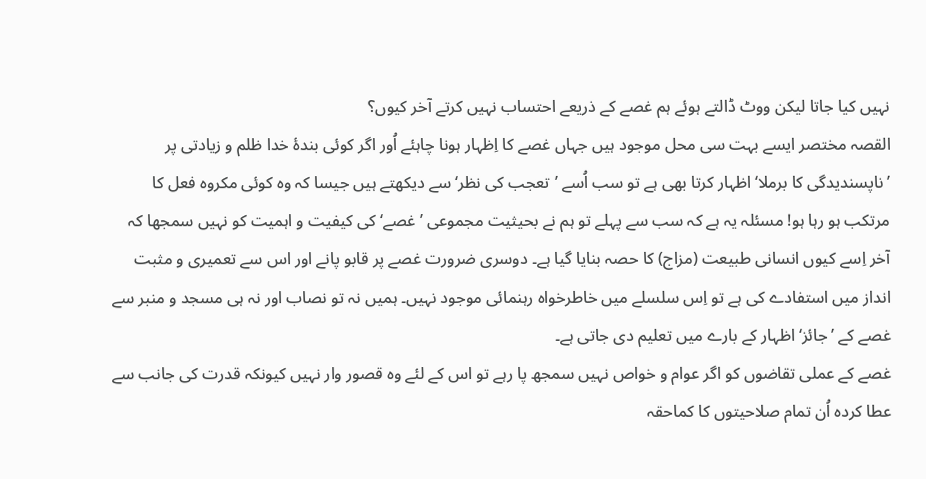نہیں کیا جاتا لیکن ووٹ ڈالتے ہوئے ہم غصے کے ذریعے احتساب نہیں کرتے آخر کیوں؟
القصہ مختصر ایسے بہت سی محل موجود ہیں جہاں غصے کا اِظہار ہونا چاہئے اُور اگر کوئی بندۂ خدا ظلم و زیادتی پر ’ناپسندیدگی کا برملا‘ اظہار کرتا بھی ہے تو سب اُسے ’تعجب کی نظر‘ سے دیکھتے ہیں جیسا کہ وہ کوئی مکروہ فعل کا مرتکب ہو رہا ہو! مسئلہ یہ ہے کہ سب سے پہلے تو ہم نے بحیثیت مجموعی ’غصے‘ کی کیفیت و اہمیت کو نہیں سمجھا کہ آخر اِسے کیوں انسانی طبیعت (مزاج) کا حصہ بنایا گیا ہے۔ دوسری ضرورت غصے پر قابو پانے اور اس سے تعمیری و مثبت انداز میں استفادے کی ہے تو اِس سلسلے میں خاطرخواہ رہنمائی موجود نہیں۔ ہمیں نہ تو نصاب اور نہ ہی مسجد و منبر سے غصے کے ’جائز‘ اظہار کے بارے میں تعلیم دی جاتی ہے۔
غصے کے عملی تقاضوں کو اگر عوام و خواص نہیں سمجھ پا رہے تو اس کے لئے وہ قصور وار نہیں کیونکہ قدرت کی جانب سے عطا کردہ اُن تمام صلاحیتوں کا کماحقہ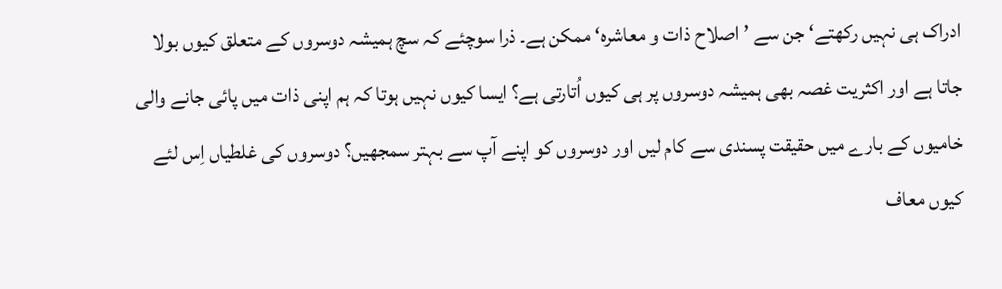ادراک ہی نہیں رکھتے‘ جن سے ’اصلاح ذات و معاشرہ‘ ممکن ہے۔ ذرا سوچئے کہ سچ ہمیشہ دوسروں کے متعلق کیوں بولا جاتا ہے اور اکثریت غصہ بھی ہمیشہ دوسروں پر ہی کیوں اُتارتی ہے؟ ایسا کیوں نہیں ہوتا کہ ہم اپنی ذات میں پائی جانے والی خامیوں کے بارے میں حقیقت پسندی سے کام لیں اور دوسروں کو اپنے آپ سے بہتر سمجھیں؟ دوسروں کی غلطیاں اِس لئے کیوں معاف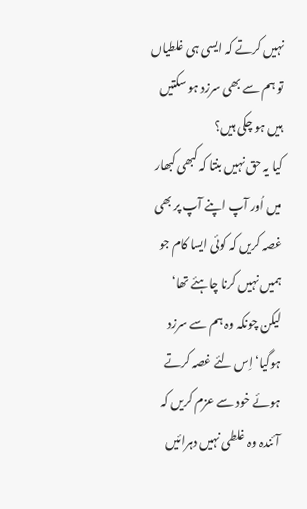نہیں کرتے کہ ایسی ہی غلطیاں تو ہم سے بھی سرزد ہو سکتیں ہیں ہو چکی ہیں؟
کیا یہ حق نہیں بنتا کہ کبھی کبھار میں اُور آپ اپنے آپ پر بھی غصہ کریں کہ کوئی ایسا کام جو ہمیں نہیں کرنا چاہئے تھا‘ لیکن چونکہ وہ ہم سے سرزد ہوگیا‘اِس لئے غصہ کرتے ہوئے خود سے عزم کریں کہ آئندہ وہ غلطی نہیں دہرائیں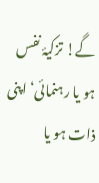گے! تزکیۂ نفس ہو یا رہنمائی‘ اپنی ذات ہو یا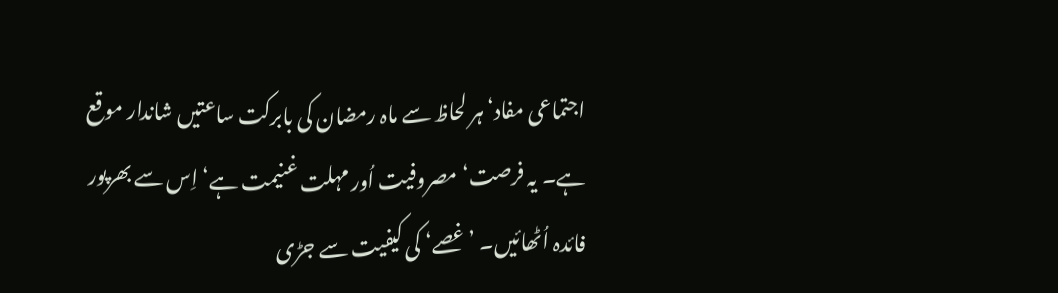اجتماعی مفاد‘ ہر لحاظ سے ماہ رمضان کی بابرکت ساعتیں شاندار موقع ہے۔ یہ فرصت‘ مصروفیت اُور مہلت غنیمت ہے‘ اِس سے بھرپور فائدہ اُٹھائیں۔ ’غصے‘ کی کیفیت سے جڑی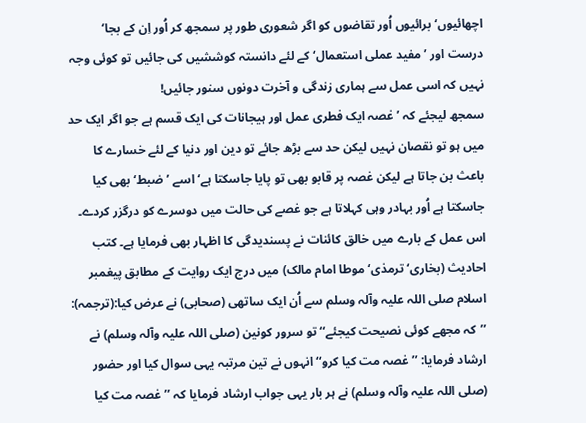اچھائیوں‘ برائیوں اُور تقاضوں کو اگر شعوری طور پر سمجھ کر اُور اِن کے بجا‘ درست اور ’مفید عملی استعمال‘ کے لئے دانستہ کوششیں کی جائیں تو کوئی وجہ نہیں کہ اسی عمل سے ہماری زندگی و آخرت دونوں سنور جائیں!
سمجھ لیجئے کہ ’غصہ ایک فطری عمل اور ہیجانات کی ایک قسم ہے جو اگر ایک حد میں ہو تو نقصان نہیں لیکن حد سے بڑھ جائے تو دین اور دنیا کے لئے خسارے کا باعث بن جاتا ہے لیکن غصہ پر قابو بھی تو پایا جاسکتا ہے‘ اسے ’ضبط‘ بھی کیا جاسکتا ہے اُور بہادر وہی کہلاتا ہے جو غصے کی حالت میں دوسرے کو درگزر کردے۔ اس عمل کے بارے میں خالق کائنات نے پسندیدگی کا اظہار بھی فرمایا ہے۔ کتب احادیث (بخاری‘ ترمذی‘ موطا امام مالک) میں درج ایک روایت کے مطابق پیغمبر اسلام صلی اللہ علیہ وآلہ وسلم سے اُن ایک ساتھی (صحابی) نے عرض کیا:(ترجمہ): ’’کہ مجھے کوئی نصیحت کیجئے‘‘ تو سرور کونین (صلی اللہ علیہ وآلہ وسلم) نے ارشاد فرمایا: ’’غصہ مت کیا کرو‘‘ انہوں نے تین مرتبہ یہی سوال کیا اور حضور (صلی اللہ علیہ وآلہ وسلم) نے ہر بار یہی جواب ارشاد فرمایا کہ ’’غصہ مت کیا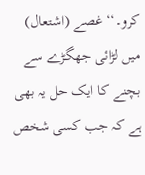کرو۔‘‘ غصے (اشتعال) میں لڑائی جھگڑے سے بچنے کا ایک حل یہ بھی ہے کہ جب کسی شخص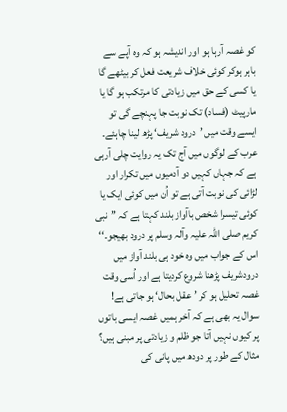کو غصہ آرہا ہو اور اندیشہ ہو کہ وہ آپے سے باہر ہوکر کوئی خلاف شریعت فعل کر بیٹھے گا یا کسی کے حق میں زیادتی کا مرتکب ہو گا یا مارپیٹ (فساد) تک نوبت جا پہنچے گی تو ایسے وقت میں ’درود شریف‘ پڑھ لینا چاہئے۔ عرب کے لوگوں میں آج تک یہ روایت چلی آرہی ہے کہ جہاں کہیں دو آدمیوں میں تکرار اور لڑائی کی نوبت آتی ہے تو اُن میں کوئی ایک یا کوئی تیسرا شخص باآواز بلند کہتا ہے کہ ’’نبی کریم صلی اللہ علیہ وآلہ وسلم پر درود بھیجو۔‘‘ اس کے جواب میں وہ خود ہی بلند آواز میں درودشریف پڑھنا شروع کردیتا ہے اور اُسی وقت غصہ تحلیل ہو کر ’عقل بحال‘ ہو جاتی ہے!
سوال یہ بھی ہے کہ آخر ہمیں غصہ ایسی باتوں پر کیوں نہیں آتا جو ظلم و زیادتی پر مبنی ہیں؟ مثال کے طور پر دودھ میں پانی کی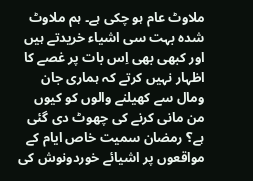ملاوٹ عام ہو چکی ہے۔ ہم ملاوٹ شدہ بہت سی اشیاء خریدتے ہیں اور کبھی بھی اِس بات پر غصے کا اظہار نہیں کرتے کہ ہماری جان ومال سے کھیلنے والوں کو کیوں من مانی کرنے کی چھوٹ دی گئی ہے؟ رمضان سمیت خاص ایام کے مواقعوں پر اشیائے خوردونوش کی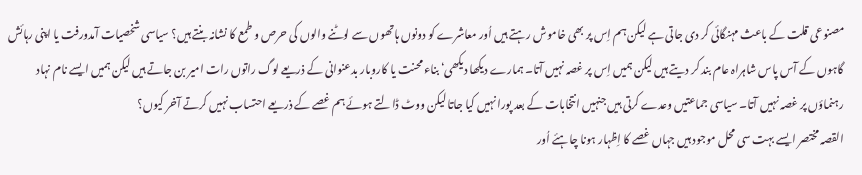مصنوعی قلت کے باعث مہنگائی کر دی جاتی ہے لیکن ہم اِس پر بھی خاموش رہتے ہیں اُور معاشرے کو دونوں ہاتھوں سے لوٹنے والوں کی حرص و طمع کا نشانہ بنتے ہیں؟ سیاسی شخصیات آمدورفت یا اپنی رہائش گاہوں کے آس پاس شاہراہ عام بند کر دیتے ہیں لیکن ہمیں اِس پر غصہ نہیں آتا۔ ہمارے دیکھا دیکھی‘ بناء محنت یا کاروبار بدعنوانی کے ذریعے لوگ راتوں رات امیر بن جاتے ہیں لیکن ہمیں ایسے نام نہاد رہنماؤں پر غصہ نہیں آتا۔ سیاسی جماعتیں وعدے کرتی ہیں جنہیں انتخابات کے بعد پورا نہیں کیا جاتا لیکن ووٹ ڈالتے ہوئے ہم غصے کے ذریعے احتساب نہیں کرتے آخر کیوں؟
القصہ مختصر ایسے بہت سی محل موجود ہیں جہاں غصے کا اِظہار ہونا چاہئے اُور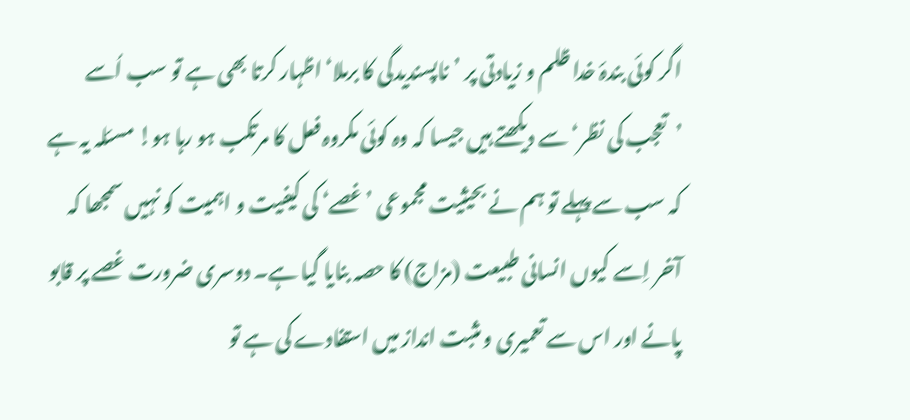اگر کوئی بندۂ خدا ظلم و زیادتی پر ’ناپسندیدگی کا برملا‘ اظہار کرتا بھی ہے تو سب اُسے ’تعجب کی نظر‘ سے دیکھتے ہیں جیسا کہ وہ کوئی مکروہ فعل کا مرتکب ہو رہا ہو! مسئلہ یہ ہے کہ سب سے پہلے تو ہم نے بحیثیت مجموعی ’غصے‘ کی کیفیت و اہمیت کو نہیں سمجھا کہ آخر اِسے کیوں انسانی طبیعت (مزاج) کا حصہ بنایا گیا ہے۔ دوسری ضرورت غصے پر قابو پانے اور اس سے تعمیری و مثبت انداز میں استفادے کی ہے تو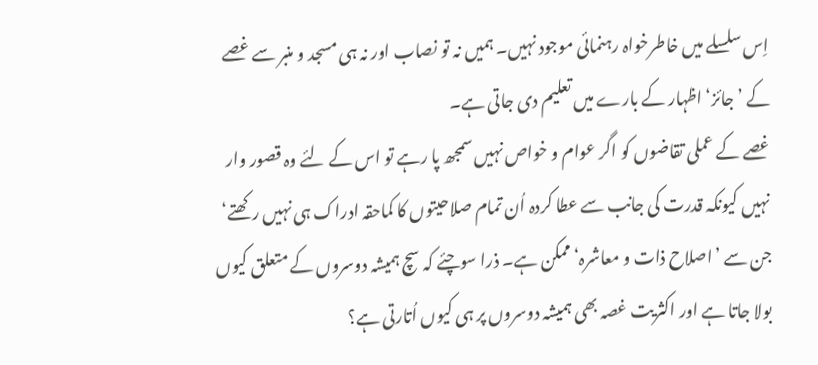اِس سلسلے میں خاطرخواہ رہنمائی موجود نہیں۔ ہمیں نہ تو نصاب اور نہ ہی مسجد و منبر سے غصے کے ’جائز‘ اظہار کے بارے میں تعلیم دی جاتی ہے۔
غصے کے عملی تقاضوں کو اگر عوام و خواص نہیں سمجھ پا رہے تو اس کے لئے وہ قصور وار نہیں کیونکہ قدرت کی جانب سے عطا کردہ اُن تمام صلاحیتوں کا کماحقہ ادراک ہی نہیں رکھتے‘ جن سے ’اصلاح ذات و معاشرہ‘ ممکن ہے۔ ذرا سوچئے کہ سچ ہمیشہ دوسروں کے متعلق کیوں بولا جاتا ہے اور اکثریت غصہ بھی ہمیشہ دوسروں پر ہی کیوں اُتارتی ہے؟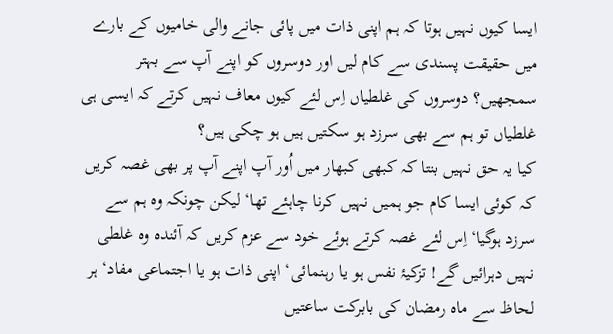ایسا کیوں نہیں ہوتا کہ ہم اپنی ذات میں پائی جانے والی خامیوں کے بارے میں حقیقت پسندی سے کام لیں اور دوسروں کو اپنے آپ سے بہتر سمجھیں؟ دوسروں کی غلطیاں اِس لئے کیوں معاف نہیں کرتے کہ ایسی ہی غلطیاں تو ہم سے بھی سرزد ہو سکتیں ہیں ہو چکی ہیں؟
کیا یہ حق نہیں بنتا کہ کبھی کبھار میں اُور آپ اپنے آپ پر بھی غصہ کریں کہ کوئی ایسا کام جو ہمیں نہیں کرنا چاہئے تھا‘ لیکن چونکہ وہ ہم سے سرزد ہوگیا‘اِس لئے غصہ کرتے ہوئے خود سے عزم کریں کہ آئندہ وہ غلطی نہیں دہرائیں گے! تزکیۂ نفس ہو یا رہنمائی‘ اپنی ذات ہو یا اجتماعی مفاد‘ ہر لحاظ سے ماہ رمضان کی بابرکت ساعتیں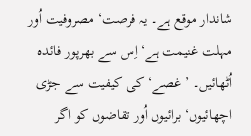شاندار موقع ہے۔ یہ فرصت‘ مصروفیت اُور مہلت غنیمت ہے‘ اِس سے بھرپور فائدہ اُٹھائیں۔ ’غصے‘ کی کیفیت سے جڑی اچھائیوں‘ برائیوں اُور تقاضوں کو اگر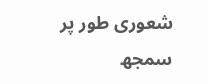شعوری طور پر سمجھ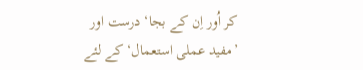کر اُور اِن کے بجا‘ درست اور ’مفید عملی استعمال‘ کے لئے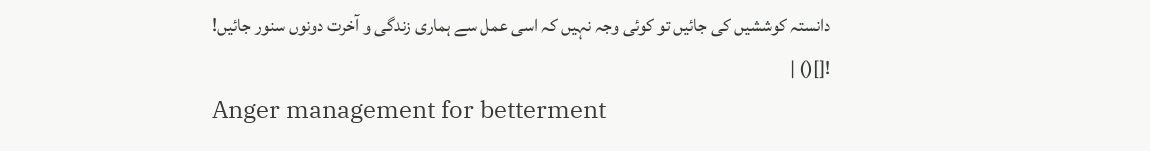دانستہ کوششیں کی جائیں تو کوئی وجہ نہیں کہ اسی عمل سے ہماری زندگی و آخرت دونوں سنور جائیں!
![]() |
Anger management for betterment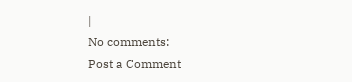|
No comments:
Post a Comment